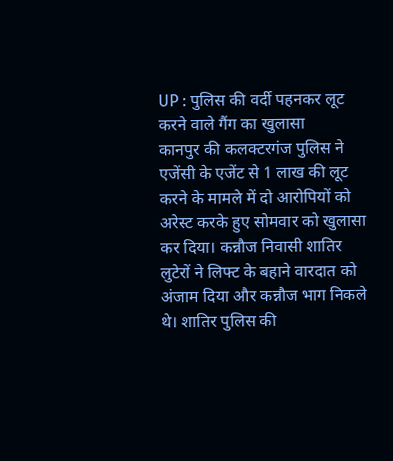UP : पुलिस की वर्दी पहनकर लूट करने वाले गैंग का खुलासा
कानपुर की कलक्टरगंज पुलिस ने एजेंसी के एजेंट से 1 लाख की लूट करने के मामले में दो आरोपियों को अरेस्ट करके हुए सोमवार को खुलासा कर दिया। कन्नौज निवासी शातिर लुटेरों ने लिफ्ट के बहाने वारदात को अंजाम दिया और कन्नौज भाग निकले थे। शातिर पुलिस की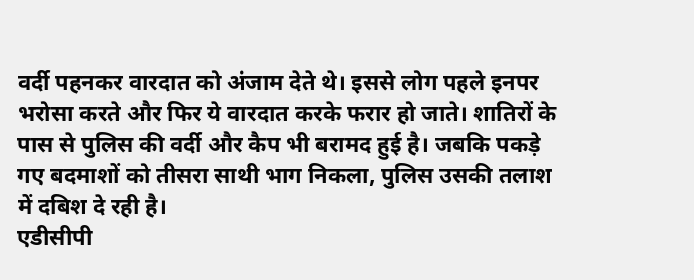वर्दी पहनकर वारदात को अंजाम देते थे। इससे लोग पहले इनपर भरोसा करते और फिर ये वारदात करके फरार हो जाते। शातिरों के पास से पुलिस की वर्दी और कैप भी बरामद हुई है। जबकि पकड़े गए बदमाशों को तीसरा साथी भाग निकला, पुलिस उसकी तलाश में दबिश दे रही है।
एडीसीपी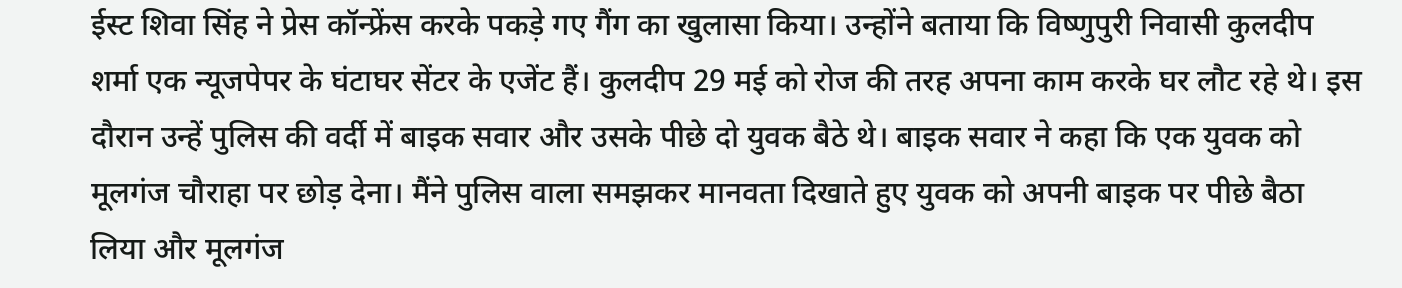ईस्ट शिवा सिंह ने प्रेस कॉन्फ्रेंस करके पकड़े गए गैंग का खुलासा किया। उन्होंने बताया कि विष्णुपुरी निवासी कुलदीप शर्मा एक न्यूजपेपर के घंटाघर सेंटर के एजेंट हैं। कुलदीप 29 मई को रोज की तरह अपना काम करके घर लौट रहे थे। इस दौरान उन्हें पुलिस की वर्दी में बाइक सवार और उसके पीछे दो युवक बैठे थे। बाइक सवार ने कहा कि एक युवक को मूलगंज चौराहा पर छोड़ देना। मैंने पुलिस वाला समझकर मानवता दिखाते हुए युवक को अपनी बाइक पर पीछे बैठा लिया और मूलगंज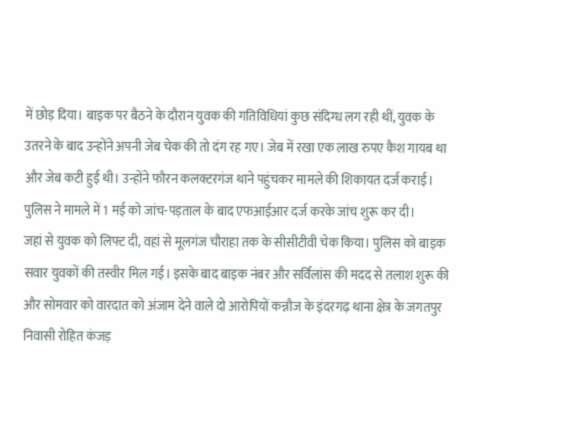में छोड़ दिया। बाइक पर बैठने के दौरान युवक की गतिविधियां कुछ संदिग्ध लग रही थीं, युवक के उतरने के बाद उन्होंने अपनी जेब चेक की तो दंग रह गए। जेब में रखा एक लाख रुपए कैश गायब था और जेब कटी हुई थी। उन्होंने फौरन कलक्टरगंज थाने पहुंचकर मामले की शिकायत दर्ज कराई। पुलिस ने मामले में 1 मई को जांच-पड़ताल के बाद एफआईआर दर्ज करके जांच शुरू कर दी।
जहां से युवक को लिफ्ट दी, वहां से मूलगंज चौराहा तक के सीसीटीवी चेक किया। पुलिस को बाइक सवार युवकों की तस्वीर मिल गई। इसके बाद बाइक नंबर और सर्विलांस की मदद से तलाश शुरू की और सोमवार को वारदात को अंजाम देने वाले दो आरोपियों कन्नौज के इंदरगढ़ थाना क्षेत्र के जगतपुर निवासी रोहित कंजड़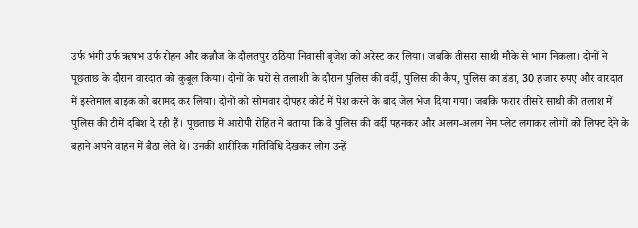उर्फ भंगी उर्फ ऋषभ उर्फ रोहन और कन्नौज के दौलतपुर ठठिया निवासी बृजेश को अरेस्ट कर लिया। जबकि तीसरा साथी मौके से भाग निकला। दोनों ने पूछताछ के दौरान वारदात को कुबूल किया। दोनों के घरों से तलाशी के दौरान पुलिस की वर्दी, पुलिस की कैप, पुलिस का डंडा, 30 हजार रुपए और वारदात में इस्तेमाल बाइक को बरामद कर लिया। दोनों को सोमवार दोपहर कोर्ट में पेश करने के बाद जेल भेज दिया गया। जबकि फरार तीसरे साथी की तलाश में पुलिस की टीमें दबिश दे रही हैं। पूछताछ में आरोपी रोहित ने बताया कि वे पुलिस की वर्दी पहनकर और अलग-अलग नेम प्लेट लगाकर लोगों को लिफ्ट देने के बहाने अपने वाहन में बैठा लेते थे। उनकी शारीरिक गतिविधि देखकर लोग उन्हें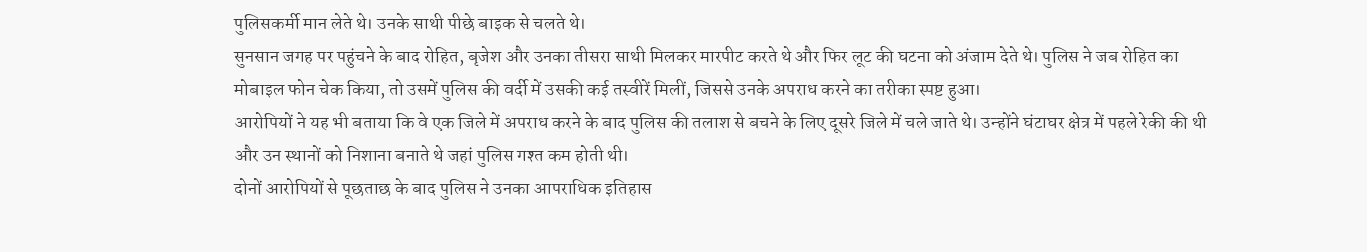पुलिसकर्मी मान लेते थे। उनके साथी पीछे बाइक से चलते थे।
सुनसान जगह पर पहुंचने के बाद रोहित, बृजेश और उनका तीसरा साथी मिलकर मारपीट करते थे और फिर लूट की घटना को अंजाम देते थे। पुलिस ने जब रोहित का मोबाइल फोन चेक किया, तो उसमें पुलिस की वर्दी में उसकी कई तस्वीरें मिलीं, जिससे उनके अपराध करने का तरीका स्पष्ट हुआ।
आरोपियों ने यह भी बताया कि वे एक जिले में अपराध करने के बाद पुलिस की तलाश से बचने के लिए दूसरे जिले में चले जाते थे। उन्होंने घंटाघर क्षेत्र में पहले रेकी की थी और उन स्थानों को निशाना बनाते थे जहां पुलिस गश्त कम होती थी।
दोनों आरोपियों से पूछताछ के बाद पुलिस ने उनका आपराधिक इतिहास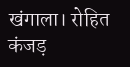खंगाला। रोहित कंजड़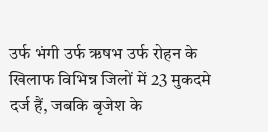उर्फ भंगी उर्फ ऋषभ उर्फ रोहन के खिलाफ विभिन्न जिलों में 23 मुकदमे दर्ज हैं, जबकि बृजेश के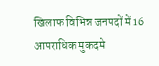खिलाफ विभिन्न जनपदों में 16 आपराधिक मुकदमे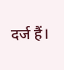दर्ज हैं।